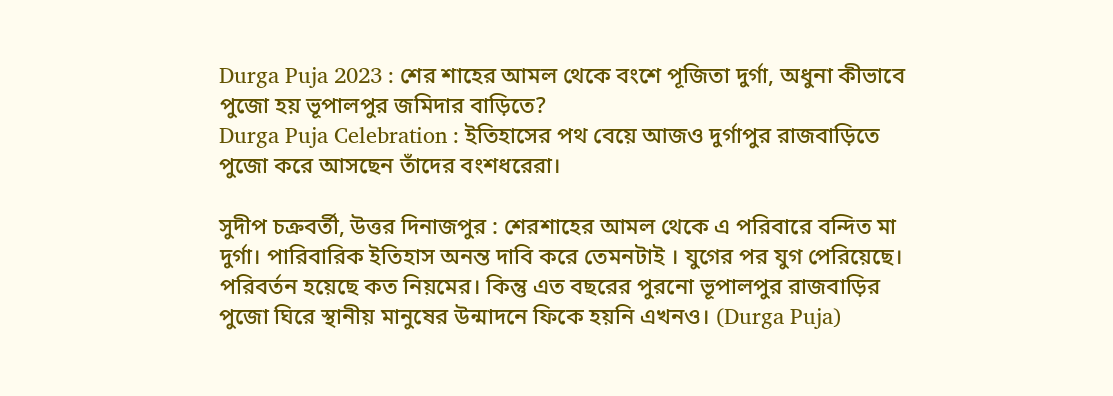Durga Puja 2023 : শের শাহের আমল থেকে বংশে পূজিতা দুর্গা, অধুনা কীভাবে পুজো হয় ভূপালপুর জমিদার বাড়িতে?
Durga Puja Celebration : ইতিহাসের পথ বেয়ে আজও দুর্গাপুর রাজবাড়িতে পুজো করে আসছেন তাঁদের বংশধরেরা।

সুদীপ চক্রবর্তী, উত্তর দিনাজপুর : শেরশাহের আমল থেকে এ পরিবারে বন্দিত মা দুর্গা। পারিবারিক ইতিহাস অনন্ত দাবি করে তেমনটাই । যুগের পর যুগ পেরিয়েছে। পরিবর্তন হয়েছে কত নিয়মের। কিন্তু এত বছরের পুরনো ভূপালপুর রাজবাড়ির পুজো ঘিরে স্থানীয় মানুষের উন্মাদনে ফিকে হয়নি এখনও। (Durga Puja)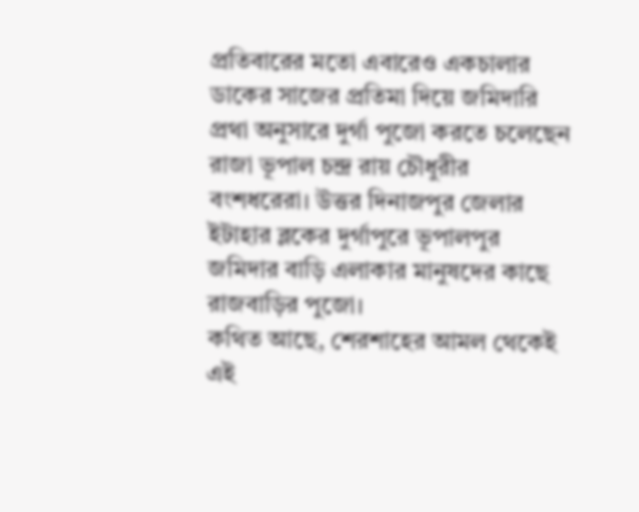প্রতিবারের মতো এবারেও একচালার ডাকের সাজের প্রতিমা দিয়ে জমিদারি প্রথা অনুসারে দুর্গা পুজো করতে চলেছেন রাজা ভূপাল চন্দ্র রায় চৌধুরীর বংশধরেরা। উত্তর দিনাজপুর জেলার ইটাহার ব্লকের দুর্গাপুরে ভূপালপুর জমিদার বাড়ি এলাকার মানুষদের কাছে রাজবাড়ির পুজো।
কথিত আছে, শেরশাহের আমল থেকেই এই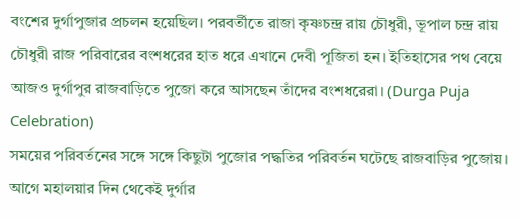বংশের দুর্গাপুজার প্রচলন হয়েছিল। পরবর্তীতে রাজা কৃষ্ণচন্দ্র রায় চৌধুরী, ভূপাল চন্দ্র রায় চৌধুরী রাজ পরিবারের বংশধরের হাত ধরে এখানে দেবী পূজিতা হন। ইতিহাসের পথ বেয়ে আজও দুর্গাপুর রাজবাড়িতে পুজো করে আসছেন তাঁদের বংশধরেরা। (Durga Puja Celebration)
সময়ের পরিবর্তনের সঙ্গে সঙ্গে কিছুটা পুজোর পদ্ধতির পরিবর্তন ঘটেছে রাজবাড়ির পুজোয়। আগে মহালয়ার দিন থেকেই দুর্গার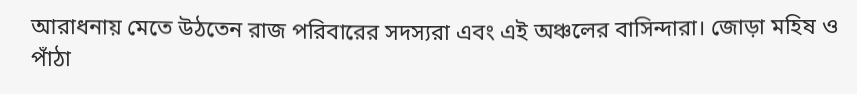আরাধনায় মেতে উঠতেন রাজ পরিবারের সদস্যরা এবং এই অঞ্চলের বাসিন্দারা। জোড়া মহিষ ও পাঁঠা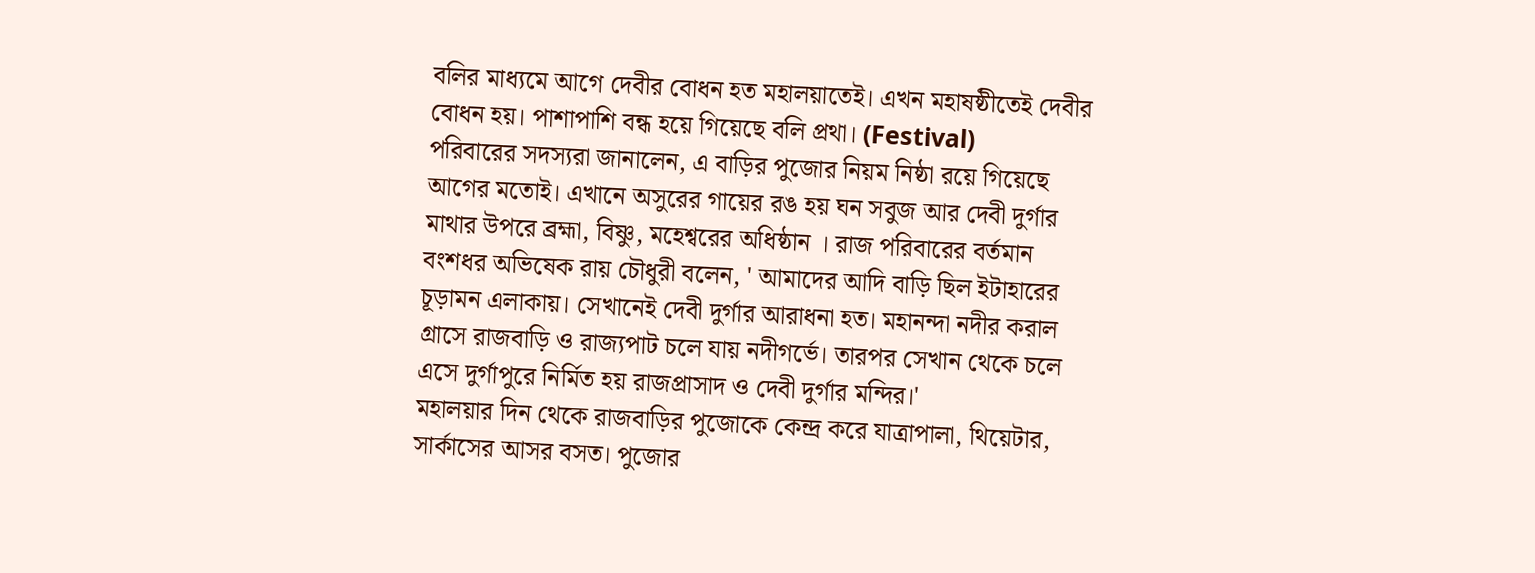বলির মাধ্যমে আগে দেবীর বোধন হত মহালয়াতেই। এখন মহাষষ্ঠীতেই দেবীর বোধন হয়। পাশাপাশি বন্ধ হয়ে গিয়েছে বলি প্রথা। (Festival)
পরিবারের সদস্যরা জানালেন, এ বাড়ির পুজোর নিয়ম নিষ্ঠা রয়ে গিয়েছে আগের মতোই। এখানে অসুরের গায়ের রঙ হয় ঘন সবুজ আর দেবী দুর্গার মাথার উপরে ব্রহ্মা, বিষ্ণু, মহেশ্বরের অধিষ্ঠান । রাজ পরিবারের বর্তমান বংশধর অভিষেক রায় চৌধুরী বলেন, ' আমাদের আদি বাড়ি ছিল ইটাহারের চূড়ামন এলাকায়। সেখানেই দেবী দুর্গার আরাধনা হত। মহানন্দা নদীর করাল গ্রাসে রাজবাড়ি ও রাজ্যপাট চলে যায় নদীগর্ভে। তারপর সেখান থেকে চলে এসে দুর্গাপুরে নির্মিত হয় রাজপ্রাসাদ ও দেবী দুর্গার মন্দির।'
মহালয়ার দিন থেকে রাজবাড়ির পুজোকে কেন্দ্র করে যাত্রাপালা, থিয়েটার, সার্কাসের আসর বসত। পুজোর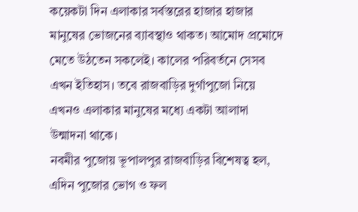কয়েকটা দিন এলাকার সর্বস্তরের হাজার হাজার মানুষের ভোজনের ব্যাবস্থাও থাকত। আমোদ প্রমোদে মেতে উঠতেন সকলেই। কালের পরিবর্তনে সেসব এখন ইতিহাস। তবে রাজবাড়ির দুর্গাপুজো নিয়ে এখনও এলাকার মানুষের মধ্যে একটা আলাদা উন্মাদনা থাকে।
নবমীর পুজোয় ভূপালপুর রাজবাড়ির বিশেষত্ব হল, এদিন পুজোর ভোগ ও ফল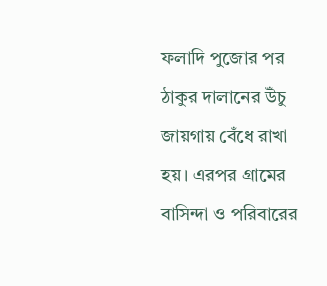ফলাদি পুজোর পর ঠাকুর দালানের উঁচু জায়গায় বেঁধে রাখা হয়। এরপর গ্রামের বাসিন্দা ও পরিবারের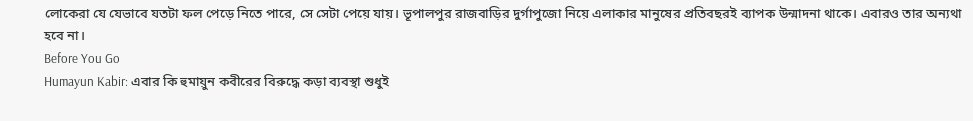লোকেরা যে যেভাবে যতটা ফল পেড়ে নিতে পারে, সে সেটা পেয়ে যায়। ভূপালপুর রাজবাড়ির দুর্গাপুজো নিয়ে এলাকার মানুষের প্রতিবছরই ব্যাপক উন্মাদনা থাকে। এবারও তার অন্যথা হবে না।
Before You Go
Humayun Kabir: এবার কি হুমায়ুন কবীরের বিরুদ্ধে কড়া ব্যবস্থা শুধুই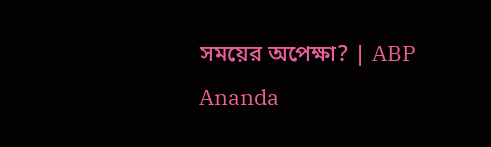সময়ের অপেক্ষা? | ABP Ananda